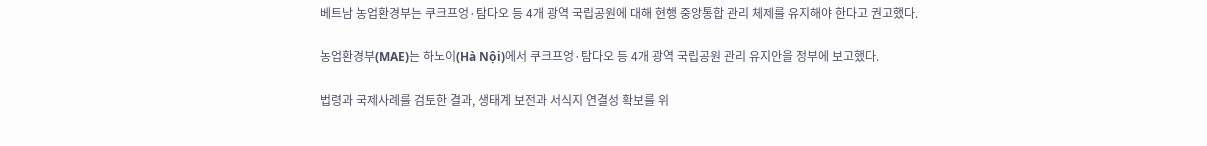베트남 농업환경부는 쿠크프엉·탐다오 등 4개 광역 국립공원에 대해 현행 중앙통합 관리 체제를 유지해야 한다고 권고했다.

농업환경부(MAE)는 하노이(Hà Nội)에서 쿠크프엉·탐다오 등 4개 광역 국립공원 관리 유지안을 정부에 보고했다.

법령과 국제사례를 검토한 결과, 생태계 보전과 서식지 연결성 확보를 위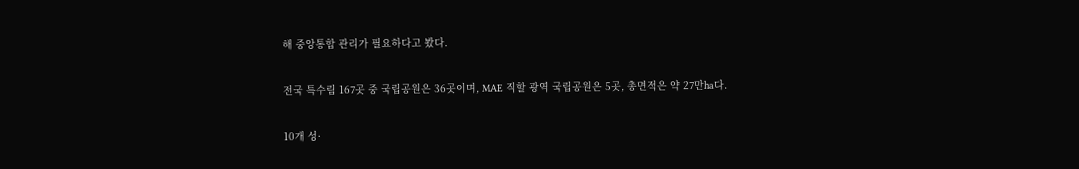해 중앙통합 관리가 필요하다고 봤다.

전국 특수림 167곳 중 국립공원은 36곳이며, MAE 직할 광역 국립공원은 5곳, 총면적은 약 27만ha다.

10개 성·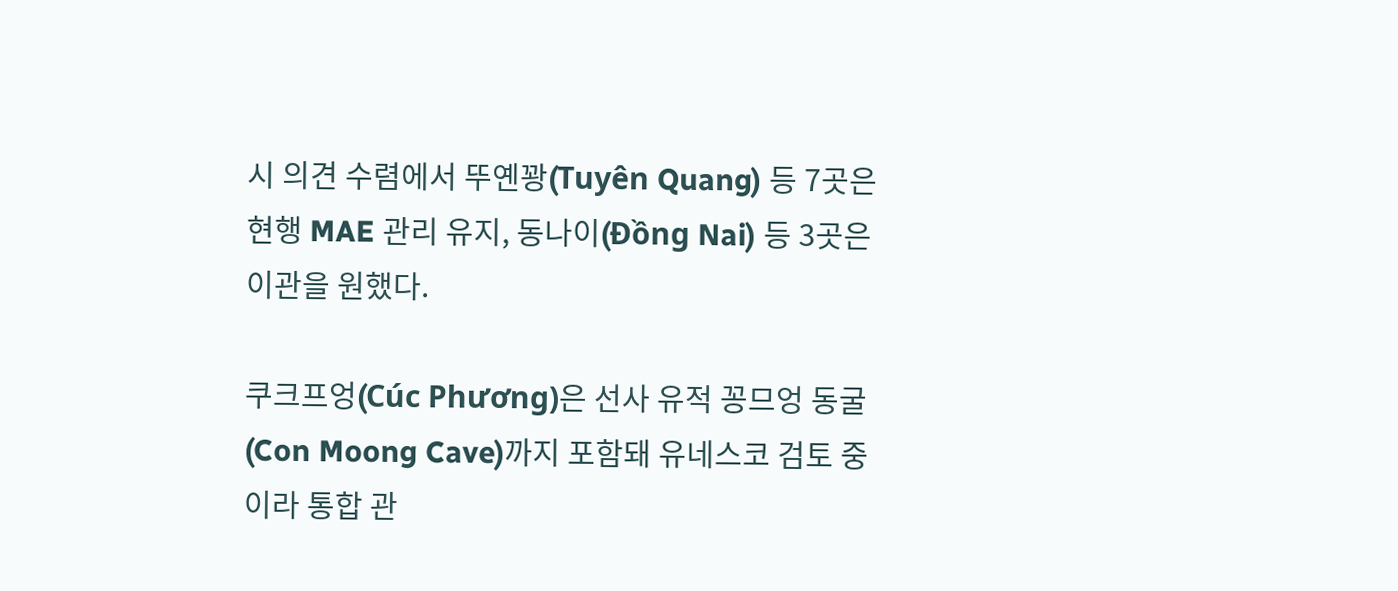시 의견 수렴에서 뚜옌꽝(Tuyên Quang) 등 7곳은 현행 MAE 관리 유지, 동나이(Đồng Nai) 등 3곳은 이관을 원했다.

쿠크프엉(Cúc Phương)은 선사 유적 꽁므엉 동굴(Con Moong Cave)까지 포함돼 유네스코 검토 중이라 통합 관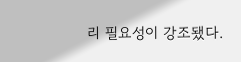리 필요성이 강조됐다.